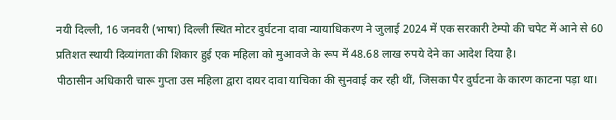नयी दिल्ली, 16 जनवरी (भाषा) दिल्ली स्थित मोटर दुर्घटना दावा न्यायाधिकरण ने जुलाई 2024 में एक सरकारी टेम्पो की चपेट में आने से 60 प्रतिशत स्थायी दिव्यांगता की शिकार हुई एक महिला को मुआवजे के रूप में 48.68 लाख रुपये देने का आदेश दिया है।
पीठासीन अधिकारी चारू गुप्ता उस महिला द्वारा दायर दावा याचिका की सुनवाई कर रही थीं, जिसका पैर दुर्घटना के कारण काटना पड़ा था।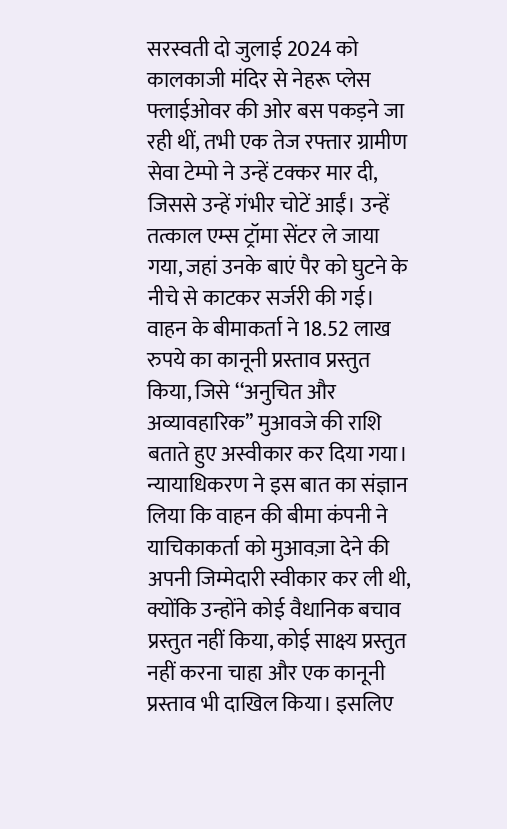सरस्वती दो जुलाई 2024 को कालकाजी मंदिर से नेहरू प्लेस फ्लाईओवर की ओर बस पकड़ने जा रही थीं, तभी एक तेज रफ्तार ग्रामीण सेवा टेम्पो ने उन्हें टक्कर मार दी, जिससे उन्हें गंभीर चोटें आईं। उन्हें तत्काल एम्स ट्रॉमा सेंटर ले जाया गया, जहां उनके बाएं पैर को घुटने के नीचे से काटकर सर्जरी की गई।
वाहन के बीमाकर्ता ने 18.52 लाख रुपये का कानूनी प्रस्ताव प्रस्तुत किया, जिसे ‘‘अनुचित और अव्यावहारिक’’ मुआवजे की राशि बताते हुए अस्वीकार कर दिया गया।
न्यायाधिकरण ने इस बात का संज्ञान लिया कि वाहन की बीमा कंपनी ने याचिकाकर्ता को मुआवज़ा देने की अपनी जिम्मेदारी स्वीकार कर ली थी, क्योंकि उन्होंने कोई वैधानिक बचाव प्रस्तुत नहीं किया, कोई साक्ष्य प्रस्तुत नहीं करना चाहा और एक कानूनी प्रस्ताव भी दाखिल किया। इसलिए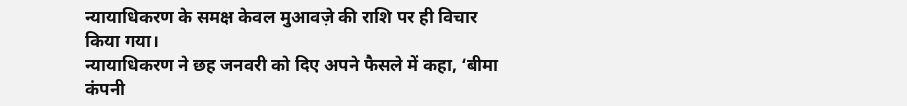न्यायाधिकरण के समक्ष केवल मुआवज़े की राशि पर ही विचार किया गया।
न्यायाधिकरण ने छह जनवरी को दिए अपने फैसले में कहा, ‘बीमा कंपनी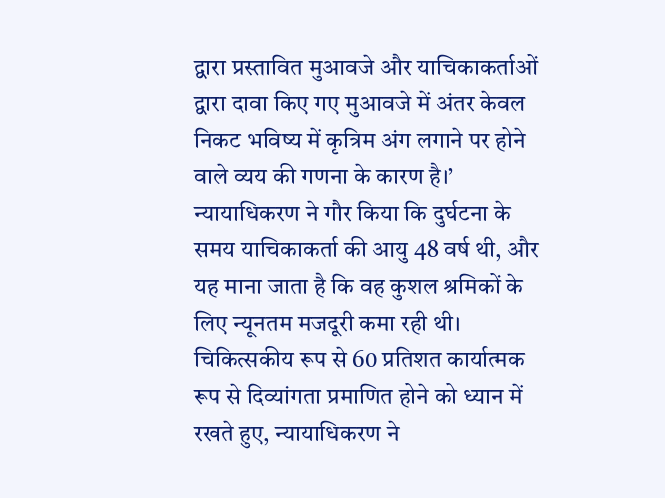द्वारा प्रस्तावित मुआवजे और याचिकाकर्ताओं द्वारा दावा किए गए मुआवजे में अंतर केवल निकट भविष्य में कृत्रिम अंग लगाने पर होने वाले व्यय की गणना के कारण है।’
न्यायाधिकरण ने गौर किया कि दुर्घटना के समय याचिकाकर्ता की आयु 48 वर्ष थी, और यह माना जाता है कि वह कुशल श्रमिकों के लिए न्यूनतम मजदूरी कमा रही थी।
चिकित्सकीय रूप से 60 प्रतिशत कार्यात्मक रूप से दिव्यांगता प्रमाणित होने को ध्यान में रखते हुए, न्यायाधिकरण ने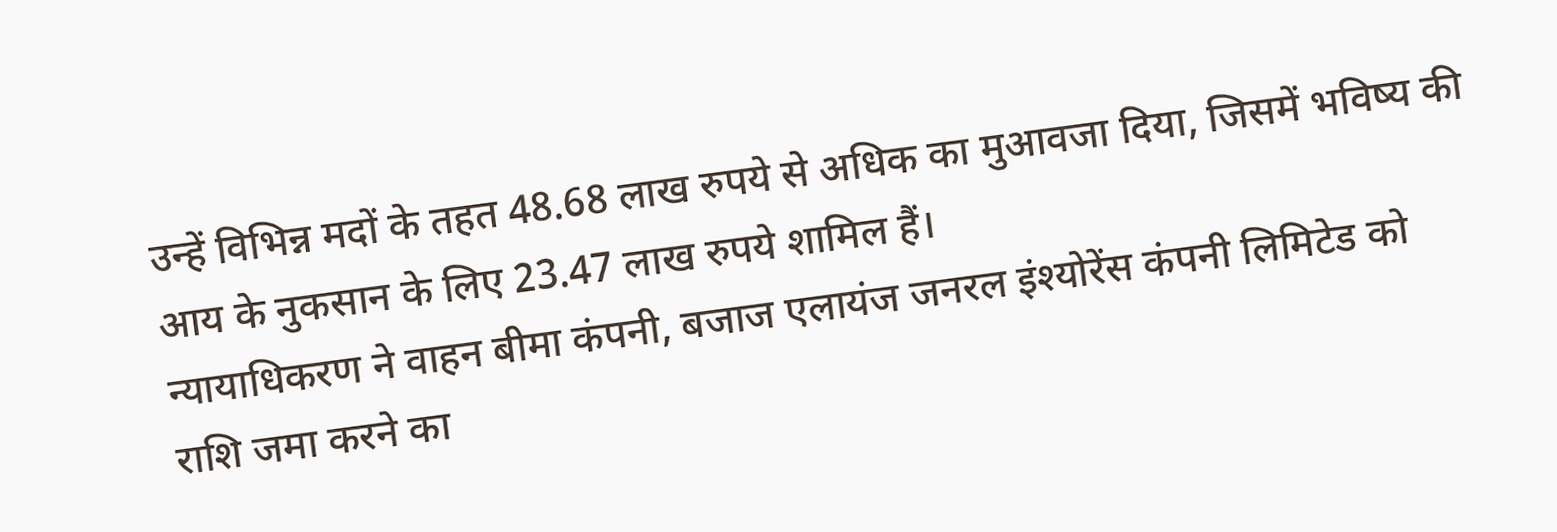उन्हें विभिन्न मदों के तहत 48.68 लाख रुपये से अधिक का मुआवजा दिया, जिसमें भविष्य की आय के नुकसान के लिए 23.47 लाख रुपये शामिल हैं।
न्यायाधिकरण ने वाहन बीमा कंपनी, बजाज एलायंज जनरल इंश्योरेंस कंपनी लिमिटेड को राशि जमा करने का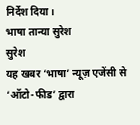निर्देश दिया।
भाषा तान्या सुरेश
सुरेश
यह खबर ‘भाषा’ न्यूज़ एजेंसी से ‘ऑटो-फीड’ द्वारा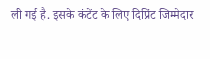ली गई है. इसके कंटेंट के लिए दिप्रिंट जिम्मेदार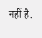नहीं है.